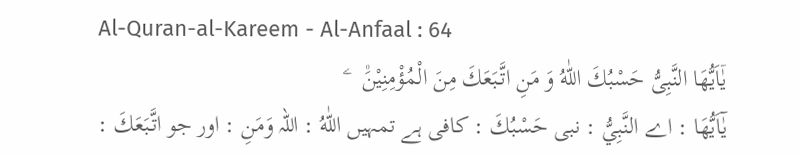Al-Quran-al-Kareem - Al-Anfaal : 64
یٰۤاَیُّهَا النَّبِیُّ حَسْبُكَ اللّٰهُ وَ مَنِ اتَّبَعَكَ مِنَ الْمُؤْمِنِیْنَ۠   ۧ
يٰٓاَيُّھَا : اے النَّبِيُّ : نبی حَسْبُكَ : کافی ہے تمہیں اللّٰهُ : اللہ وَمَنِ : اور جو اتَّبَعَكَ :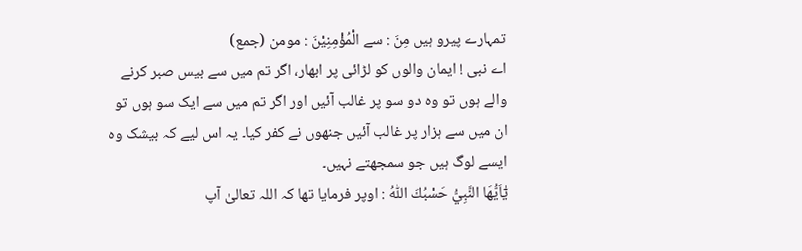تمہارے پیرو ہیں مِنَ : سے الْمُؤْمِنِيْنَ : مومن (جمع)
اے نبی ! ایمان والوں کو لڑائی پر ابھار، اگر تم میں سے بیس صبر کرنے والے ہوں تو وہ دو سو پر غالب آئیں اور اگر تم میں سے ایک سو ہوں تو ان میں سے ہزار پر غالب آئیں جنھوں نے کفر کیا۔ یہ اس لیے کہ بیشک وہ ایسے لوگ ہیں جو سمجھتے نہیں۔
يٰٓاَيُّھَا النَّبِيُّ حَسْبُكَ اللّٰهُ : اوپر فرمایا تھا کہ اللہ تعالیٰ آپ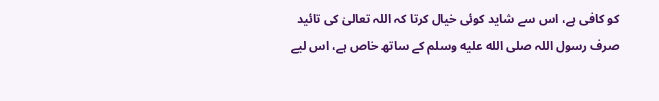کو کافی ہے، اس سے شاید کوئی خیال کرتا کہ اللہ تعالیٰ کی تائید صرف رسول اللہ صلى الله عليه وسلم کے ساتھ خاص ہے، اس لیے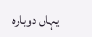یہاں دوبارہ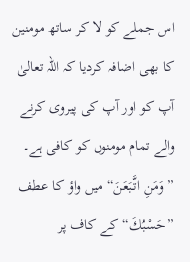اس جملے کو لا کر ساتھ مومنین کا بھی اضافہ کردیا کہ اللہ تعالیٰ آپ کو اور آپ کی پیروی کرنے والے تمام مومنوں کو کافی ہے۔ ”وَمَنِ اتَّبَعَنَ“ میں واؤ کا عطف ”حَسْبُكَ“ کے کاف پر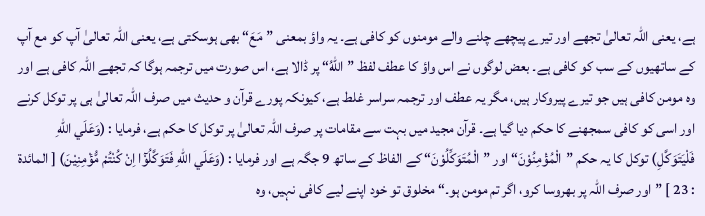ہے، یعنی اللہ تعالیٰ تجھے اور تیرے پیچھے چلنے والے مومنوں کو کافی ہے۔ یہ واؤ بمعنی ”مَعَ“ بھی ہوسکتی ہے، یعنی اللہ تعالیٰ آپ کو مع آپ کے ساتھیوں کے سب کو کافی ہے۔ بعض لوگوں نے اس واؤ کا عطف لفظ ”اللّٰهُ“ پر ڈالا ہے، اس صورت میں ترجمہ ہوگا کہ تجھے اللہ کافی ہے اور وہ مومن کافی ہیں جو تیرے پیروکار ہیں، مگر یہ عطف اور ترجمہ سراسر غلط ہے، کیونکہ پورے قرآن و حدیث میں صرف اللہ تعالیٰ ہی پر توکل کرنے اور اسی کو کافی سمجھنے کا حکم دیا گیا ہے۔ قرآن مجید میں بہت سے مقامات پر صرف اللہ تعالیٰ پر توکل کا حکم ہے، فرمایا : (وَعَلَي اللّٰهِ فَلْيَتَوَكَّلِ) توکل کا یہ حکم ”الْمُؤْمِنُوْنَ“ اور ”الْمُتَوَكِّلُوْنَ“ کے الفاظ کے ساتھ 9 جگہ ہے اور فرمایا : (وَعَلَي اللّٰهِ فَتَوَكَّلُوْٓا اِنْ كُنْتُمْ مُّؤْمِنِيْنَ) [ المائدۃ : 23 ] ”اور صرف اللہ پر بھروسا کرو، اگر تم مومن ہو۔“ مخلوق تو خود اپنے لیے کافی نہیں، وہ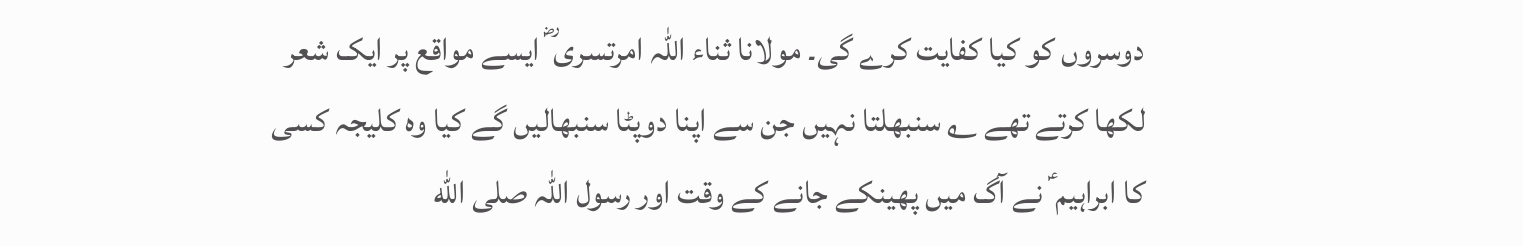دوسروں کو کیا کفایت کرے گی۔ مولانا ثناء اللہ امرتسری ؓ ایسے مواقع پر ایک شعر لکھا کرتے تھے ؂ سنبھلتا نہیں جن سے اپنا دوپٹا سنبھالیں گے کیا وہ کلیجہ کسی کا ابراہیم ؑ نے آگ میں پھینکے جانے کے وقت اور رسول اللہ صلى الله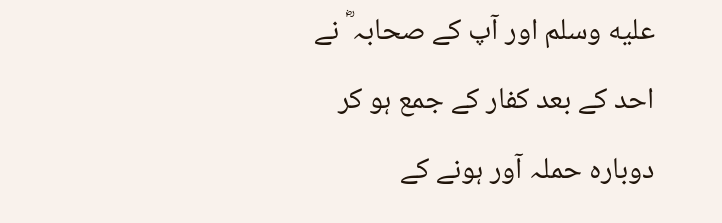عليه وسلم اور آپ کے صحابہ ؓ نے احد کے بعد کفار کے جمع ہو کر دوبارہ حملہ آور ہونے کے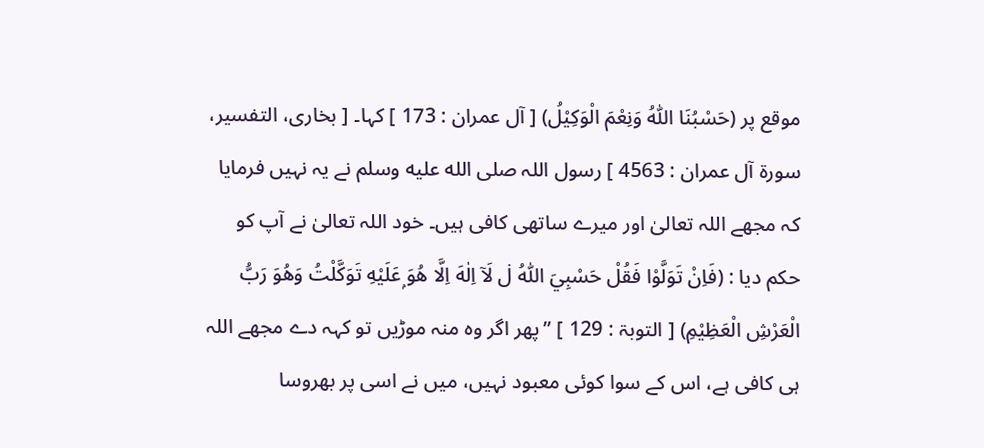موقع پر (حَسْبُنَا اللّٰهُ وَنِعْمَ الْوَكِيْلُ) [ آل عمران : 173 ] کہا۔ [ بخاری، التفسیر، سورة آل عمران : 4563 ] رسول اللہ صلى الله عليه وسلم نے یہ نہیں فرمایا کہ مجھے اللہ تعالیٰ اور میرے ساتھی کافی ہیں۔ خود اللہ تعالیٰ نے آپ کو حکم دیا : (فَاِنْ تَوَلَّوْا فَقُلْ حَسْبِيَ اللّٰهُ ڶ لَآ اِلٰهَ اِلَّا ھُوَ ۭعَلَيْهِ تَوَكَّلْتُ وَھُوَ رَبُّ الْعَرْشِ الْعَظِيْمِ) [ التوبۃ : 129 ] ”پھر اگر وہ منہ موڑیں تو کہہ دے مجھے اللہ ہی کافی ہے، اس کے سوا کوئی معبود نہیں، میں نے اسی پر بھروسا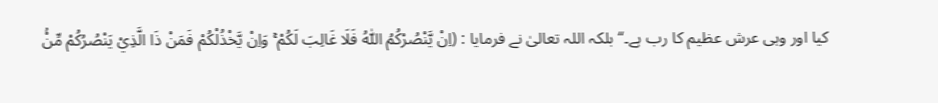کیا اور وہی عرش عظیم کا رب ہے۔“ بلکہ اللہ تعالیٰ نے فرمایا : (اِنْ يَّنْصُرْكُمُ اللّٰهُ فَلَا غَالِبَ لَكُمْ ۚ وَاِنْ يَّخْذُلْكُمْ فَمَنْ ذَا الَّذِيْ يَنْصُرُكُمْ مِّنْۢ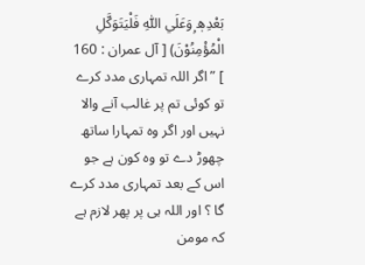بَعْدِھٖ ۭوَعَلَي اللّٰهِ فَلْيَتَوَكَّلِ الْمُؤْمِنُوْنَ) [ آل عمران : 160 ] ”اگر اللہ تمہاری مدد کرے تو کوئی تم پر غالب آنے والا نہیں اور اگر وہ تمہارا ساتھ چھوڑ دے تو وہ کون ہے جو اس کے بعد تمہاری مدد کرے گا ؟ اور اللہ ہی پر پھر لازم ہے کہ مومن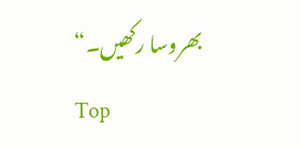بھروسا رکھیں۔“
Top